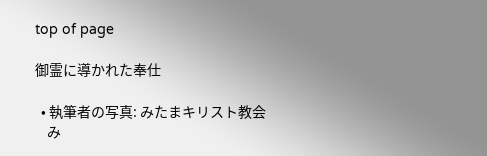top of page

御霊に導かれた奉仕

  • 執筆者の写真: みたまキリスト教会
    み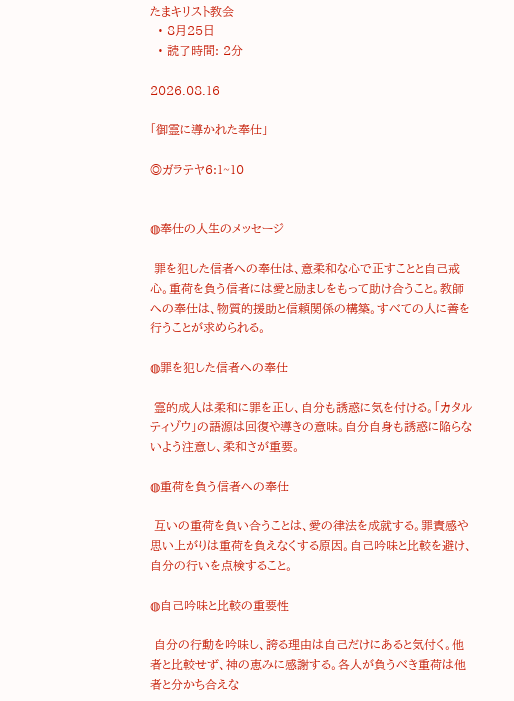たまキリスト教会
  • 8月25日
  • 読了時間: 2分

2026.08.16

「御霊に導かれた奉仕」

◎ガラテヤ6:1~10


◍奉仕の人生のメッセージ

 罪を犯した信者への奉仕は、意柔和な心で正すことと自己戒心。重荷を負う信者には愛と励ましをもって助け合うこと。教師への奉仕は、物質的援助と信頼関係の構築。すべての人に善を行うことが求められる。

◍罪を犯した信者への奉仕

 霊的成人は柔和に罪を正し、自分も誘惑に気を付ける。「カタルティゾウ」の語源は回復や導きの意味。自分自身も誘惑に陥らないよう注意し、柔和さが重要。

◍重荷を負う信者への奉仕

 互いの重荷を負い合うことは、愛の律法を成就する。罪責感や思い上がりは重荷を負えなくする原因。自己吟味と比較を避け、自分の行いを点検すること。

◍自己吟味と比較の重要性

 自分の行動を吟味し、誇る理由は自己だけにあると気付く。他者と比較せず、神の恵みに感謝する。各人が負うべき重荷は他者と分かち合えな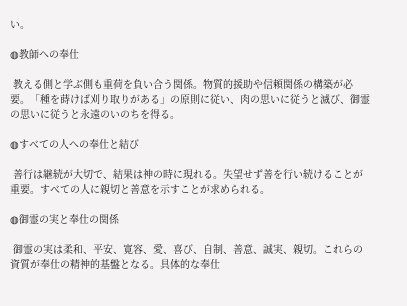い。

◍教師への奉仕

 教える側と学ぶ側も重荷を負い合う関係。物質的援助や信頼関係の構築が必要。「種を蒔けば刈り取りがある」の原則に従い、肉の思いに従うと滅び、御霊の思いに従うと永遠のいのちを得る。

◍すべての人への奉仕と結び

 善行は継続が大切で、結果は神の時に現れる。失望せず善を行い続けることが重要。すべての人に親切と善意を示すことが求められる。

◍御霊の実と奉仕の関係

 御霊の実は柔和、平安、寛容、愛、喜び、自制、善意、誠実、親切。これらの資質が奉仕の精神的基盤となる。具体的な奉仕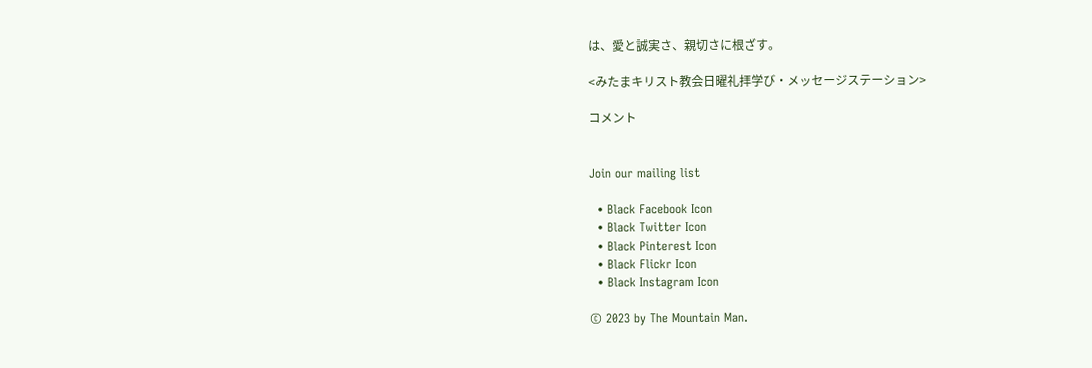は、愛と誠実さ、親切さに根ざす。

<みたまキリスト教会日曜礼拝学び・メッセージステーション>

コメント


Join our mailing list

  • Black Facebook Icon
  • Black Twitter Icon
  • Black Pinterest Icon
  • Black Flickr Icon
  • Black Instagram Icon

© 2023 by The Mountain Man.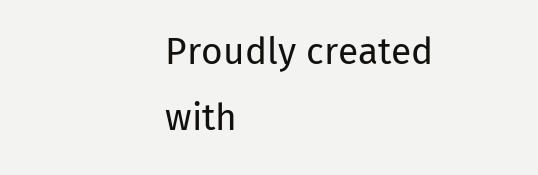Proudly created with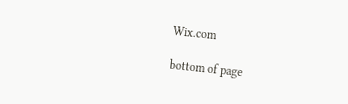Wix.com

bottom of page